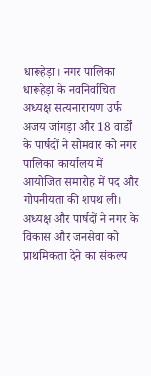धारूहेड़ा। नगर पालिका धारूहेड़ा के नवनिर्वाचित अध्यक्ष सत्यनारायण उर्फ अजय जांगड़ा और 18 वार्डों के पार्षदों ने सोमवार को नगर पालिका कार्यालय में आयोजित समारोह में पद और गोपनीयता की शपथ ली। अध्यक्ष और पार्षदों ने नगर के विकास और जनसेवा को प्राथमिकता देने का संकल्प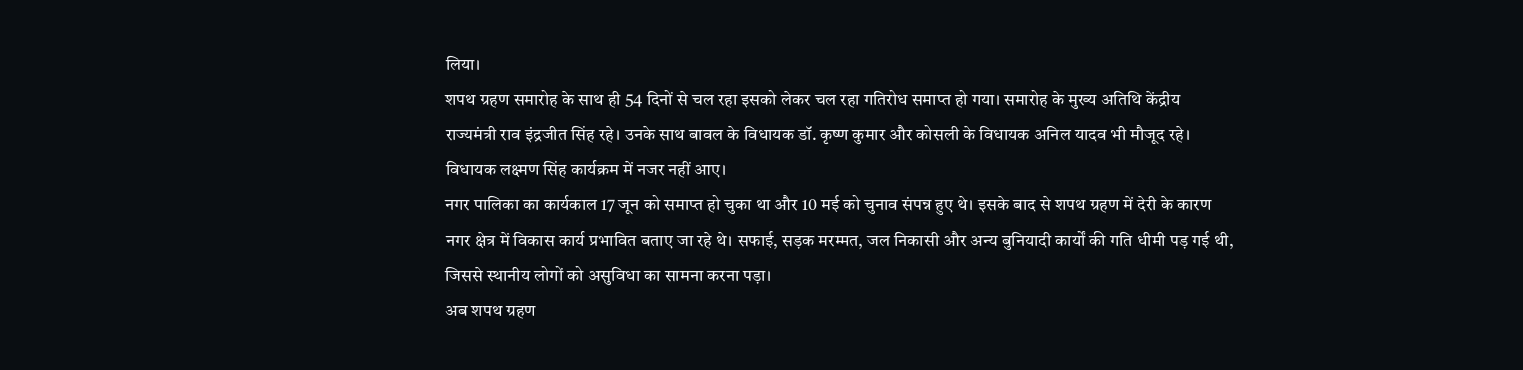लिया।
शपथ ग्रहण समारोह के साथ ही 54 दिनों से चल रहा इसको लेकर चल रहा गतिरोध समाप्त हो गया। समारोह के मुख्य अतिथि केंद्रीय राज्यमंत्री राव इंद्रजीत सिंह रहे। उनके साथ बावल के विधायक डॉ. कृष्ण कुमार और कोसली के विधायक अनिल यादव भी मौजूद रहे। विधायक लक्ष्मण सिंह कार्यक्रम में नजर नहीं आए।
नगर पालिका का कार्यकाल 17 जून को समाप्त हो चुका था और 10 मई को चुनाव संपन्न हुए थे। इसके बाद से शपथ ग्रहण में देरी के कारण नगर क्षेत्र में विकास कार्य प्रभावित बताए जा रहे थे। सफाई, सड़क मरम्मत, जल निकासी और अन्य बुनियादी कार्यों की गति धीमी पड़ गई थी, जिससे स्थानीय लोगों को असुविधा का सामना करना पड़ा।
अब शपथ ग्रहण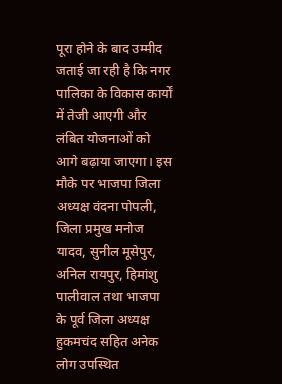पूरा होने के बाद उम्मीद जताई जा रही है कि नगर पालिका के विकास कार्यों में तेजी आएगी और लंबित योजनाओं को आगे बढ़ाया जाएगा। इस मौके पर भाजपा जिला अध्यक्ष वंदना पोपली, जिला प्रमुख मनोज यादव, सुनील मूसेपुर, अनिल रायपुर, हिमांशु पालीवाल तथा भाजपा के पूर्व जिला अध्यक्ष हुकमचंद सहित अनेक लोग उपस्थित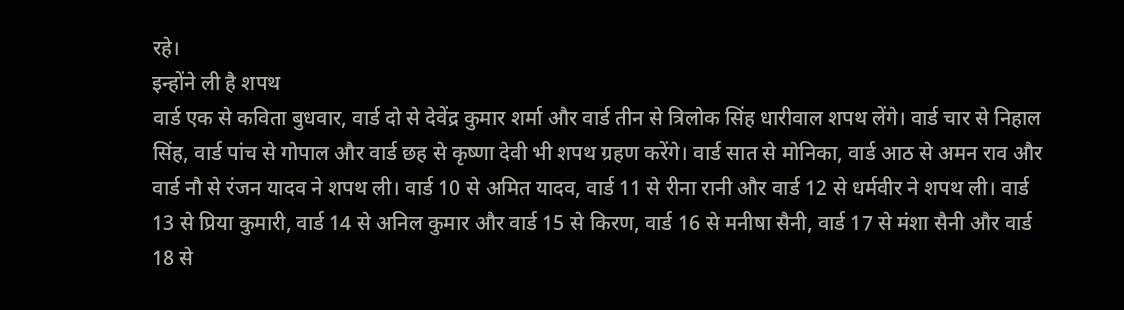रहे।
इन्होंने ली है शपथ
वार्ड एक से कविता बुधवार, वार्ड दो से देवेंद्र कुमार शर्मा और वार्ड तीन से त्रिलोक सिंह धारीवाल शपथ लेंगे। वार्ड चार से निहाल सिंह, वार्ड पांच से गोपाल और वार्ड छह से कृष्णा देवी भी शपथ ग्रहण करेंगे। वार्ड सात से मोनिका, वार्ड आठ से अमन राव और वार्ड नौ से रंजन यादव ने शपथ ली। वार्ड 10 से अमित यादव, वार्ड 11 से रीना रानी और वार्ड 12 से धर्मवीर ने शपथ ली। वार्ड 13 से प्रिया कुमारी, वार्ड 14 से अनिल कुमार और वार्ड 15 से किरण, वार्ड 16 से मनीषा सैनी, वार्ड 17 से मंशा सैनी और वार्ड 18 से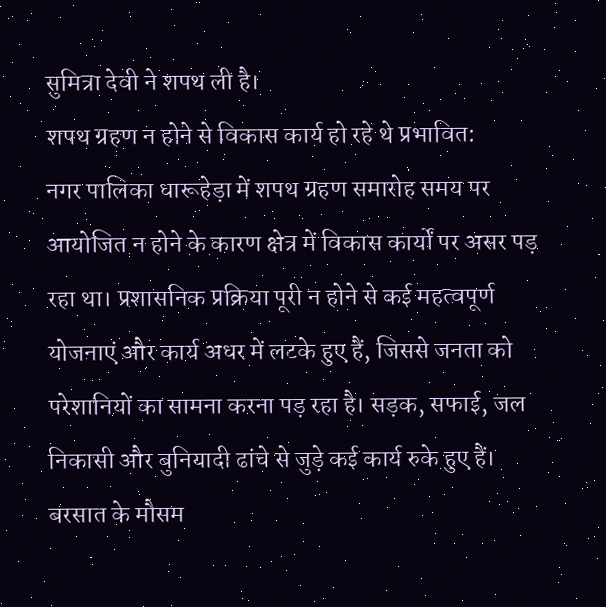सुमित्रा देवी ने शपथ ली है।
शपथ ग्रहण न होने से विकास कार्य हो रहे थे प्रभावित:
नगर पालिका धारूहेड़ा में शपथ ग्रहण समारोह समय पर आयोजित न होने के कारण क्षेत्र में विकास कार्यों पर असर पड़ रहा था। प्रशासनिक प्रक्रिया पूरी न होने से कई महत्वपूर्ण योजनाएं और कार्य अधर में लटके हुए हैं, जिससे जनता को परेशानियों का सामना करना पड़ रहा है। सड़क, सफाई, जल निकासी और बुनियादी ढांचे से जुड़े कई कार्य रुके हुए हैं। बरसात के मौसम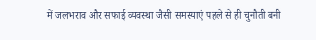में जलभराव और सफाई व्यवस्था जैसी समस्याएं पहले से ही चुनौती बनी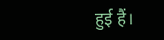हुई हैं।